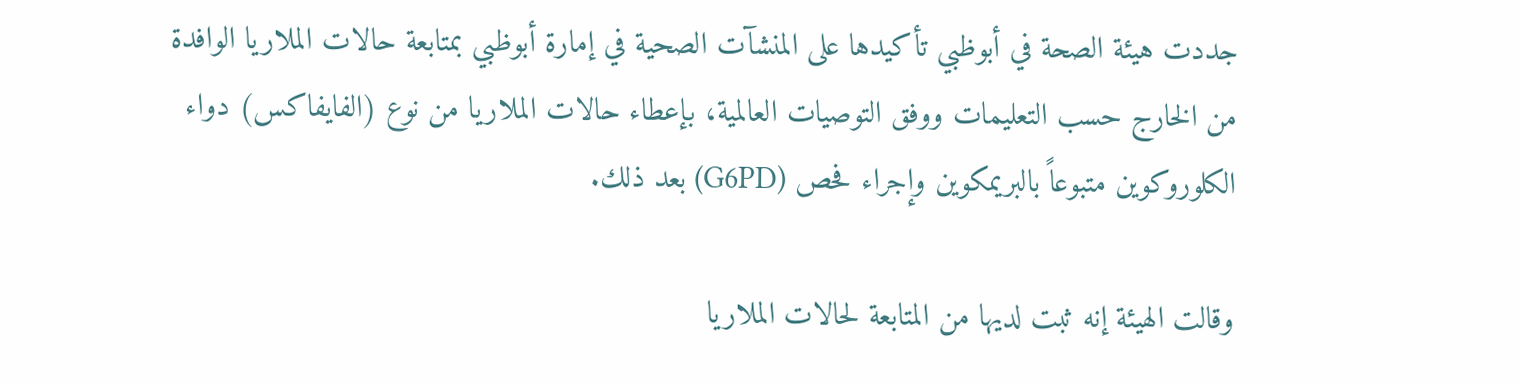جددت هيئة الصحة في أبوظبي تأكيدها على المنشآت الصحية في إمارة أبوظبي بمتابعة حالات الملاريا الوافدة من الخارج حسب التعليمات ووفق التوصيات العالمية، بإعطاء حالات الملاريا من نوع (الفايفاكس) دواء الكلوروكوين متبوعاً بالبريمكوين وإجراء فحص (G6PD) بعد ذلك.

وقالت الهيئة إنه ثبت لديها من المتابعة لحالات الملاريا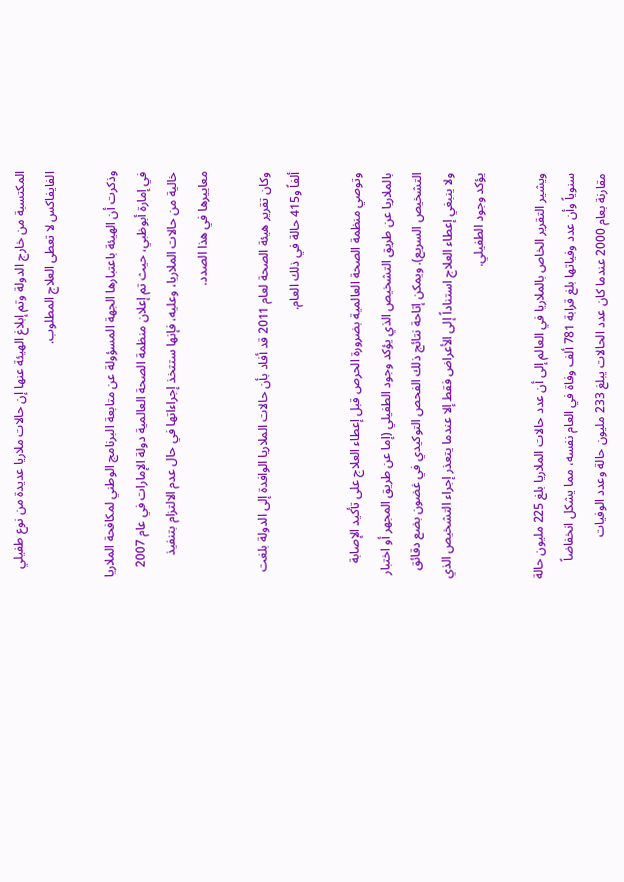المكتسبة من خارج الدولة وتم إبلاغ الهيئة عنها إن حالات ملاريا عديدة من نوع طفيلي الفايفاكس لا تعطى العلاج المطلوب.

وذكرت أن الهيئة باعتبارها الجهة المسؤولة عن متابعة البرنامج الوطني لمكافحة الملاريا في إمارة أبوظبي، حيث تم إعلان منظمة الصحة العالمية دولة الإمارات في عام 2007 خالية من حالات الملاريا، وعليه، فإنها ستتخذ إجراءاتها في حال عدم الالتزام بتنفيذ معاييرها في هذا الصدد.

وكان تقرير هيئة الصحة لعام 2011 قد أفاد بأن حالات الملاريا الوافدة إلى الدولة بلغت ألفاً و415 حالة في ذلك العام.

وتوصي منظمة الصحة العالمية بضرورة الحرص قبل إعطاء العلاج على تأكيد الإصابة بالملاريا عن طريق التشخيص الذي يؤكد وجود الطفيلي (إما عن طريق المجهر أو اختبار التشخيص السريع). ويمكن إتاحة نتائج ذلك الفحص التوكيدي في غضون بضع دقائق ولا ينبغي إعطاء العلاج استناداً إلى الأعراض فقط إلا عندما يتعذر إجراء التشخيص الذي يؤكد وجود الطفيلي.

ويشير التقرير الخاص بالملاريا في العالم إلى أن عدد حالات الملاريا بلغ 225 مليون حالة سنوياً وأن عدد وفياتها بلغ قرابة 781 ألف وفاة في العام نفسه، مما يشكل انخفاضاً مقارنة بعام 2000 عندما كان عدد الحالات يبلغ 233 مليون حالة وعدد الوفيات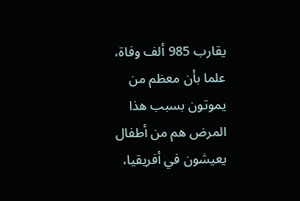يقارب 985 ألف وفاة، علما بأن معظم من يموتون بسبب هذا المرض هم من أطفال يعيشون في أفريقيا،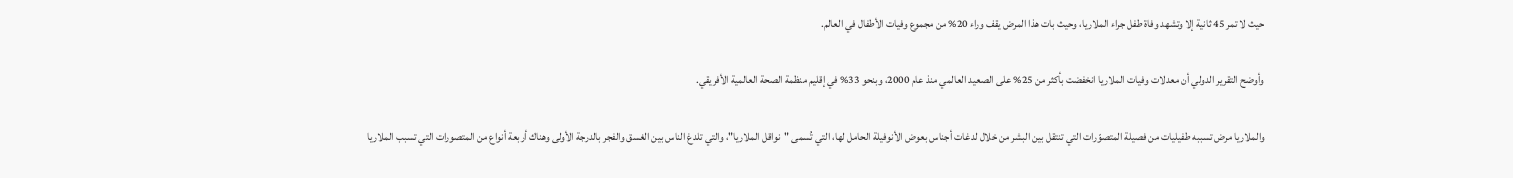حيث لا تمر 45 ثانية إلا وتشهد وفاة طفل جراء الملاريا، وحيث بات هذا المرض يقف وراء 20% من مجموع وفيات الأطفال في العالم.

وأوضح التقرير الدولي أن معدلات وفيات الملاريا انخفضت بأكثر من 25% على الصعيد العالمي منذ عام 2000، وبنحو 33% في إقليم منظمة الصحة العالمية الأفريقي.

والملاريا مرض تسببه طفيليات من فصيلة المتصوّرات التي تنتقل بين البشر من خلال لدغات أجناس بعوض الأنوفيلة الحامل لها، التي تُسمى "نواقل الملاريا"، والتي تلدغ الناس بين الغسق والفجر بالدرجة الأولى وهناك أربعة أنواع من المتصورات التي تسبب الملاريا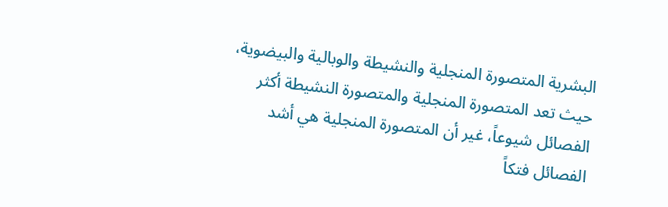البشرية المتصورة المنجلية والنشيطة والوبالية والبيضوية، حيث تعد المتصورة المنجلية والمتصورة النشيطة أكثر الفصائل شيوعاً، غير أن المتصورة المنجلية هي أشد الفصائل فتكاً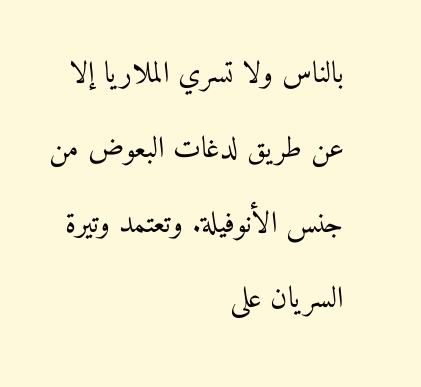بالناس ولا تسري الملاريا إلا عن طريق لدغات البعوض من جنس الأنوفيلة. وتعتمد وتيرة السريان على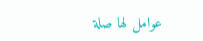عوامل لها صلة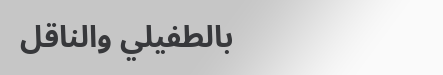بالطفيلي والناقل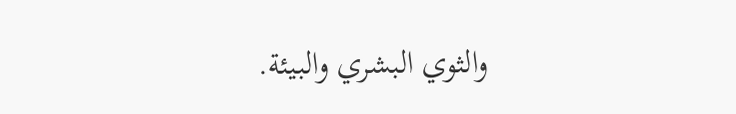والثوي البشري والبيئة.